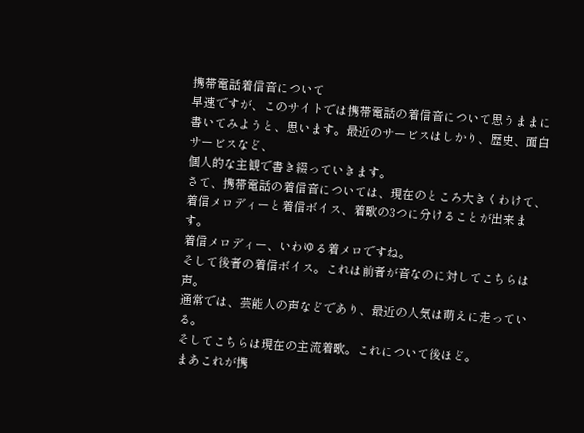携帯電話着信音について
早速ですが、このサイトでは携帯電話の着信音について思うままに
書いてみようと、思います。最近のサービスはしかり、歴史、面白サービスなど、
個人的な主観で書き綴っていきます。
さて、携帯電話の着信音については、現在のところ大きくわけて、
着信メロディーと着信ボイス、着歌の3つに分けることが出来ます。
着信メロディー、いわゆる着メロですね。
そして後者の着信ボイス。これは前者が音なのに対してこちらは声。
通常では、芸能人の声などであり、最近の人気は萌えに走っている。
そしてこちらは現在の主流着歌。これについて後ほど。
まあこれが携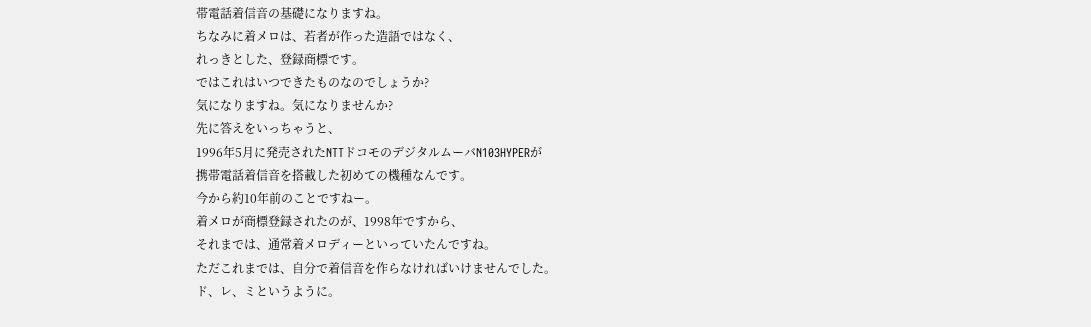帯電話着信音の基礎になりますね。
ちなみに着メロは、若者が作った造語ではなく、
れっきとした、登録商標です。
ではこれはいつできたものなのでしょうか?
気になりますね。気になりませんか?
先に答えをいっちゃうと、
1996年5月に発売されたNTTドコモのデジタルムーバN103HYPERが
携帯電話着信音を搭載した初めての機種なんです。
今から約10年前のことですねー。
着メロが商標登録されたのが、1998年ですから、
それまでは、通常着メロディーといっていたんですね。
ただこれまでは、自分で着信音を作らなければいけませんでした。
ド、レ、ミというように。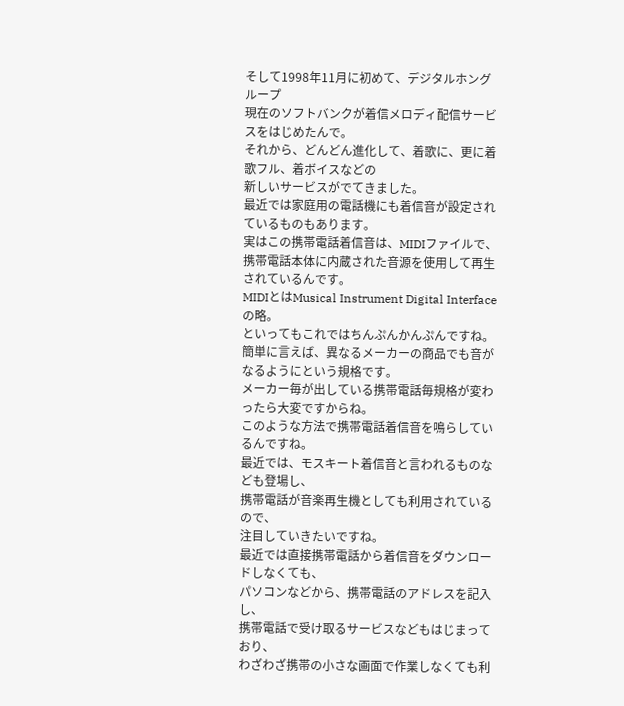そして1998年11月に初めて、デジタルホングループ
現在のソフトバンクが着信メロディ配信サービスをはじめたんで。
それから、どんどん進化して、着歌に、更に着歌フル、着ボイスなどの
新しいサービスがでてきました。
最近では家庭用の電話機にも着信音が設定されているものもあります。
実はこの携帯電話着信音は、MIDIファイルで、
携帯電話本体に内蔵された音源を使用して再生されているんです。
MIDIとはMusical Instrument Digital Interfaceの略。
といってもこれではちんぷんかんぷんですね。
簡単に言えば、異なるメーカーの商品でも音がなるようにという規格です。
メーカー毎が出している携帯電話毎規格が変わったら大変ですからね。
このような方法で携帯電話着信音を鳴らしているんですね。
最近では、モスキート着信音と言われるものなども登場し、
携帯電話が音楽再生機としても利用されているので、
注目していきたいですね。
最近では直接携帯電話から着信音をダウンロードしなくても、
パソコンなどから、携帯電話のアドレスを記入し、
携帯電話で受け取るサービスなどもはじまっており、
わざわざ携帯の小さな画面で作業しなくても利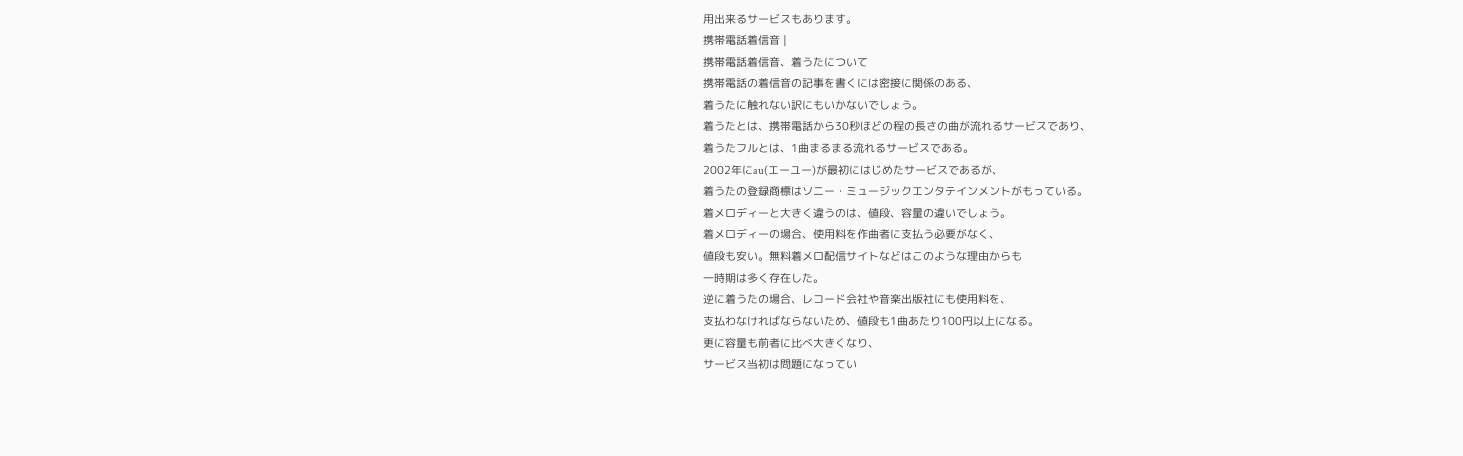用出来るサービスもあります。
携帯電話着信音 |
携帯電話着信音、着うたについて
携帯電話の着信音の記事を書くには密接に関係のある、
着うたに触れない訳にもいかないでしょう。
着うたとは、携帯電話から30秒ほどの程の長さの曲が流れるサービスであり、
着うたフルとは、1曲まるまる流れるサービスである。
2002年にau(エーユー)が最初にはじめたサービスであるが、
着うたの登録商標はソニー・ミュージックエンタテインメントがもっている。
着メロディーと大きく違うのは、値段、容量の違いでしょう。
着メロディーの場合、使用料を作曲者に支払う必要がなく、
値段も安い。無料着メロ配信サイトなどはこのような理由からも
一時期は多く存在した。
逆に着うたの場合、レコード会社や音楽出版社にも使用料を、
支払わなければならないため、値段も1曲あたり100円以上になる。
更に容量も前者に比べ大きくなり、
サービス当初は問題になってい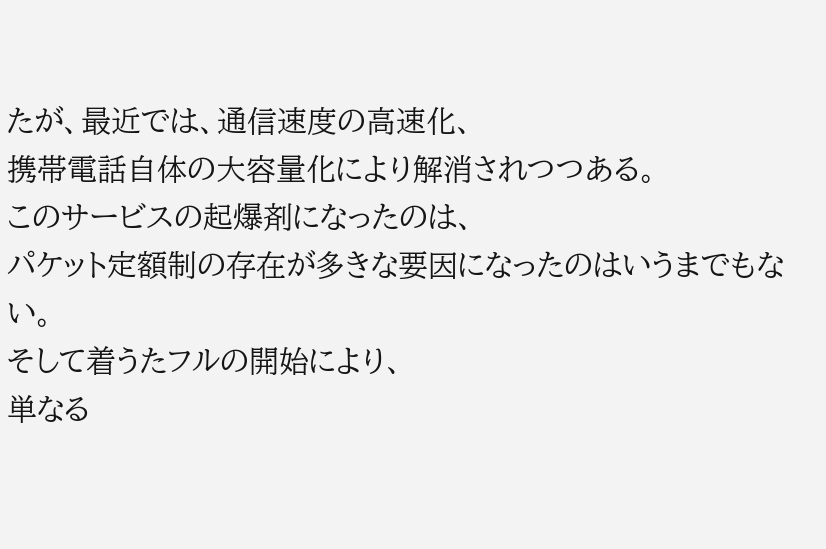たが、最近では、通信速度の高速化、
携帯電話自体の大容量化により解消されつつある。
このサービスの起爆剤になったのは、
パケット定額制の存在が多きな要因になったのはいうまでもない。
そして着うたフルの開始により、
単なる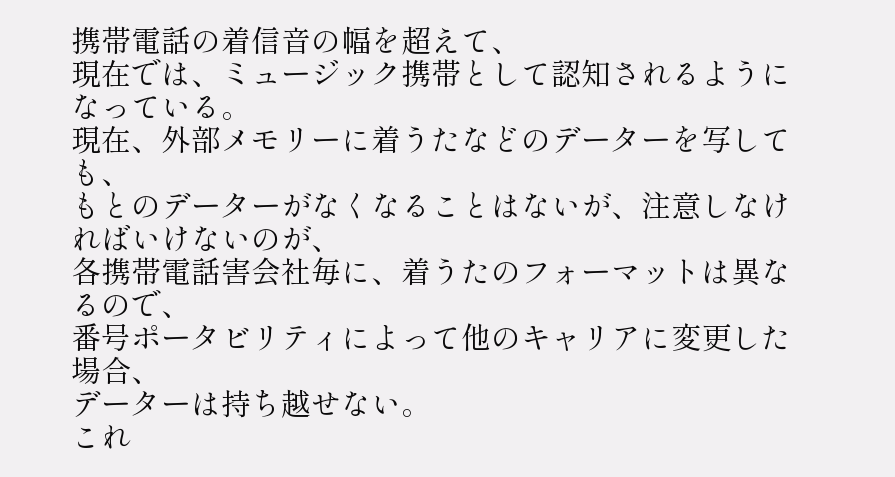携帯電話の着信音の幅を超えて、
現在では、ミュージック携帯として認知されるようになっている。
現在、外部メモリーに着うたなどのデーターを写しても、
もとのデーターがなくなることはないが、注意しなければいけないのが、
各携帯電話害会社毎に、着うたのフォーマットは異なるので、
番号ポータビリティによって他のキャリアに変更した場合、
データーは持ち越せない。
これ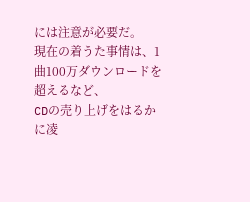には注意が必要だ。
現在の着うた事情は、1曲100万ダウンロードを超えるなど、
CDの売り上げをはるかに凌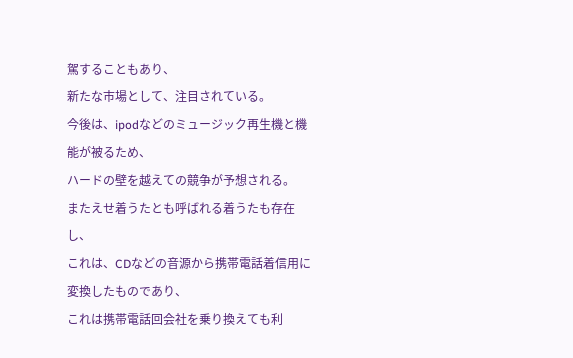駕することもあり、
新たな市場として、注目されている。
今後は、ipodなどのミュージック再生機と機能が被るため、
ハードの壁を越えての競争が予想される。
またえせ着うたとも呼ばれる着うたも存在し、
これは、CDなどの音源から携帯電話着信用に変換したものであり、
これは携帯電話回会社を乗り換えても利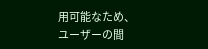用可能なため、
ユーザーの間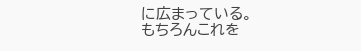に広まっている。
もちろんこれを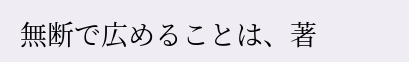無断で広めることは、著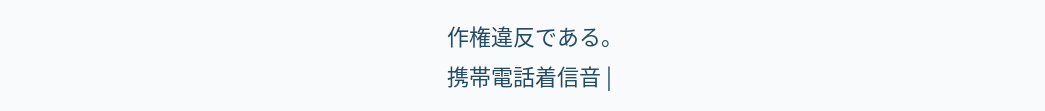作権違反である。
携帯電話着信音 |